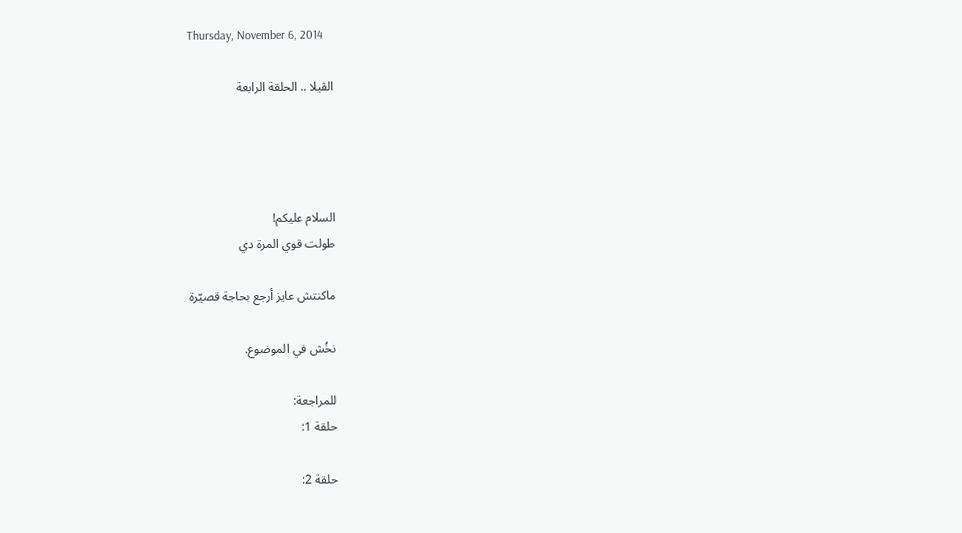Thursday, November 6, 2014

الڤيلا .. الحلقة الرابعة




السلام عليكم!
طولت قوي المرة دي

ماكنتش عايز أرجع بحاجة قصيّرة

نخُش في الموضوع.

للمراجعة:
حلقة 1:

حلقة 2: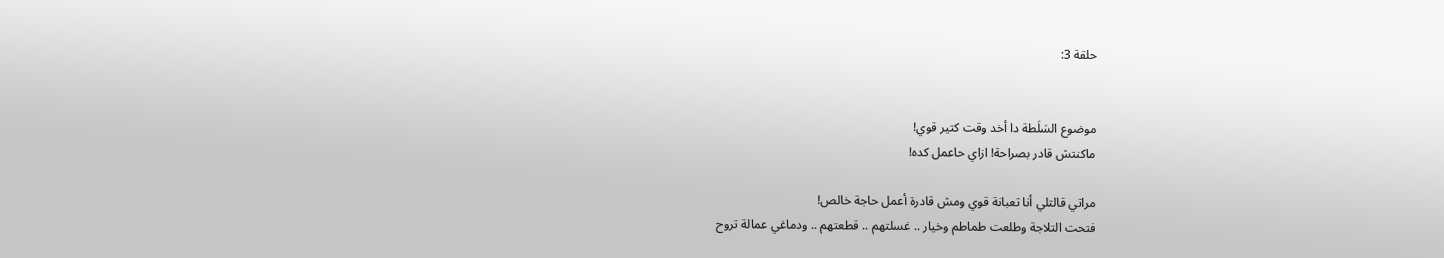حلقة 3:


موضوع السَلَطة دا أخد وقت كتير قوي!
ماكنتش قادر بصراحة! ازاي حاعمل كده!

مراتي قالتلي أنا تعبانة قوي ومش قادرة أعمل حاجة خالص!
فتحت التلاجة وطلعت طماطم وخيار .. غسلتهم .. قطعتهم .. ودماغي عمالة تروح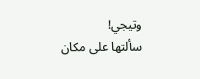وتيجي!
سألتها على مكان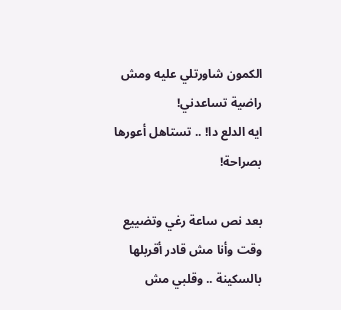الكمون شاورتلي عليه ومش راضية تساعدني!
ايه الدلع دا! .. تستاهل أعورها بصراحة!

بعد نص ساعة رغي وتضييع وقت وأنا مش قادر أقربلها بالسكينة .. وقلبي مش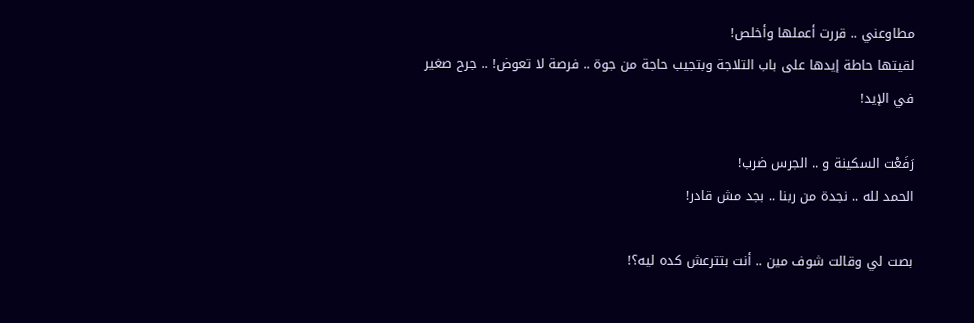مطاوعني .. قررت أعملها وأخلص!
لقيتها حاطة إيدها على باب التلاجة وبتجيب حاجة من جوة .. فرصة لا تعوض! .. جرح صغير في الإيد!

رَفَعْت السكينة و .. الجرس ضرب!
الحمد لله .. نجدة من ربنا .. بجد مش قادر!

بصت لي وقالت شوف مين .. أنت بتترعش كده ليه؟!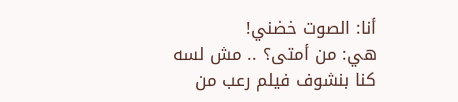أنا: الصوت خضني!
هي: من أمتى؟ .. مش لسه كنا بنشوف فيلم رعب من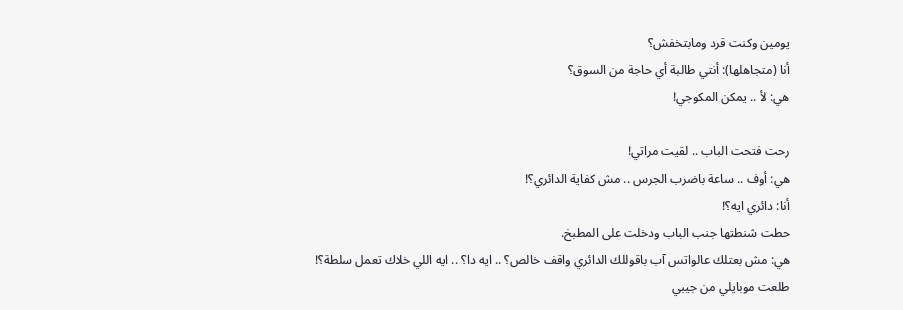يومين وكنت قرد ومابتخفش؟
أنا (متجاهلها): أنتي طالبة أي حاجة من السوق؟
هي: لأ .. يمكن المكوجي!

رحت فتحت الباب .. لقيت مراتي!
هي: أوف .. ساعة باضرب الجرس .. مش كفاية الدائري؟!
أنا: دائري ايه؟!
حطت شنطتها جنب الباب ودخلت على المطبخ.
هي: مش بعتلك عالواتس آب باقوللك الدائري واقف خالص؟ .. ايه دا؟ .. ايه اللي خلاك تعمل سلطة؟!
طلعت موبايلي من جيبي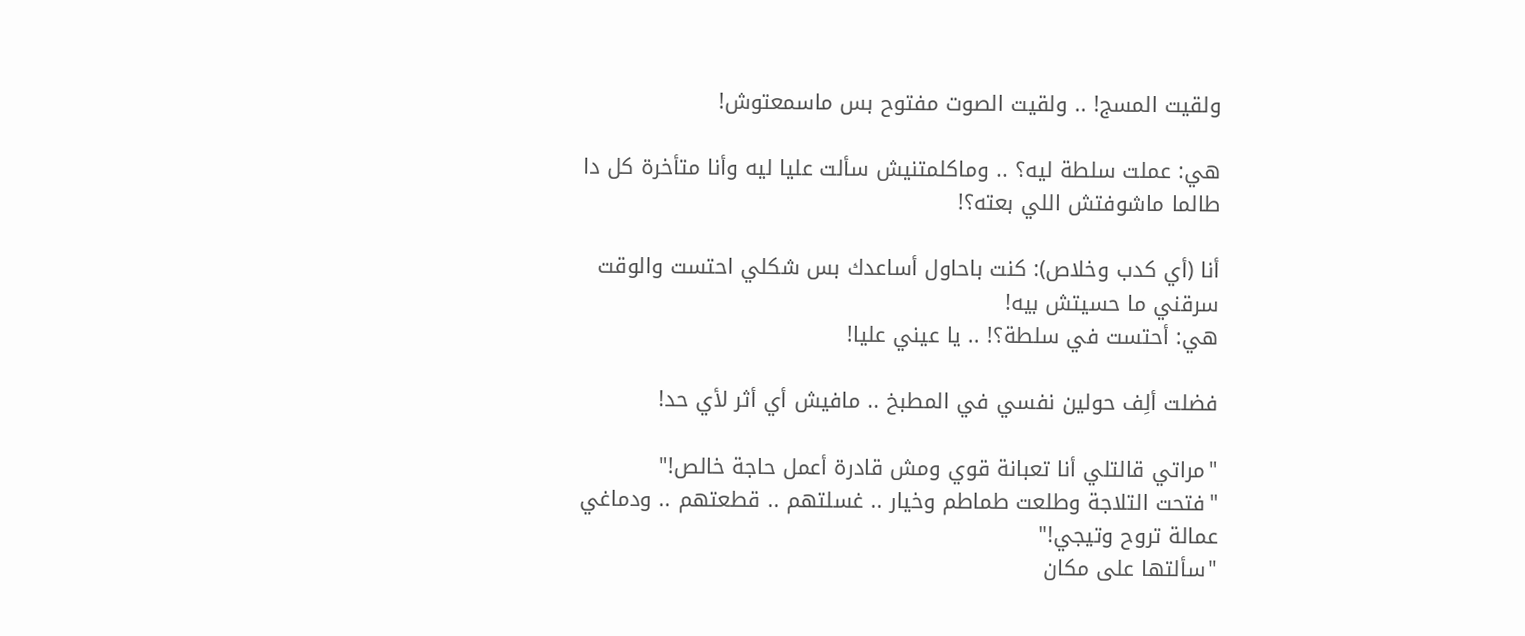ولقيت المسج! .. ولقيت الصوت مفتوح بس ماسمعتوش!

هي: عملت سلطة ليه؟ .. وماكلمتنيش سألت عليا ليه وأنا متأخرة كل دا طالما ماشوفتش اللي بعته؟!

أنا (أي كدب وخلاص): كنت باحاول أساعدك بس شكلي احتست والوقت سرقني ما حسيتش بيه!
هي: أحتست في سلطة؟! .. يا عيني عليا!

فضلت ألِف حولين نفسي في المطبخ .. مافيش أي أثر لأي حد!

"مراتي قالتلي أنا تعبانة قوي ومش قادرة أعمل حاجة خالص!"
"فتحت التلاجة وطلعت طماطم وخيار .. غسلتهم .. قطعتهم .. ودماغي عمالة تروح وتيجي!"
"سألتها على مكان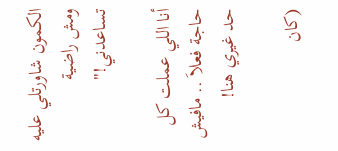الكمون شاورتلي عليه ومش راضية تساعدني!"

أنا اللي عملت كل حاجة فعلاَ .. مافيش حد غيري هنا!

(كان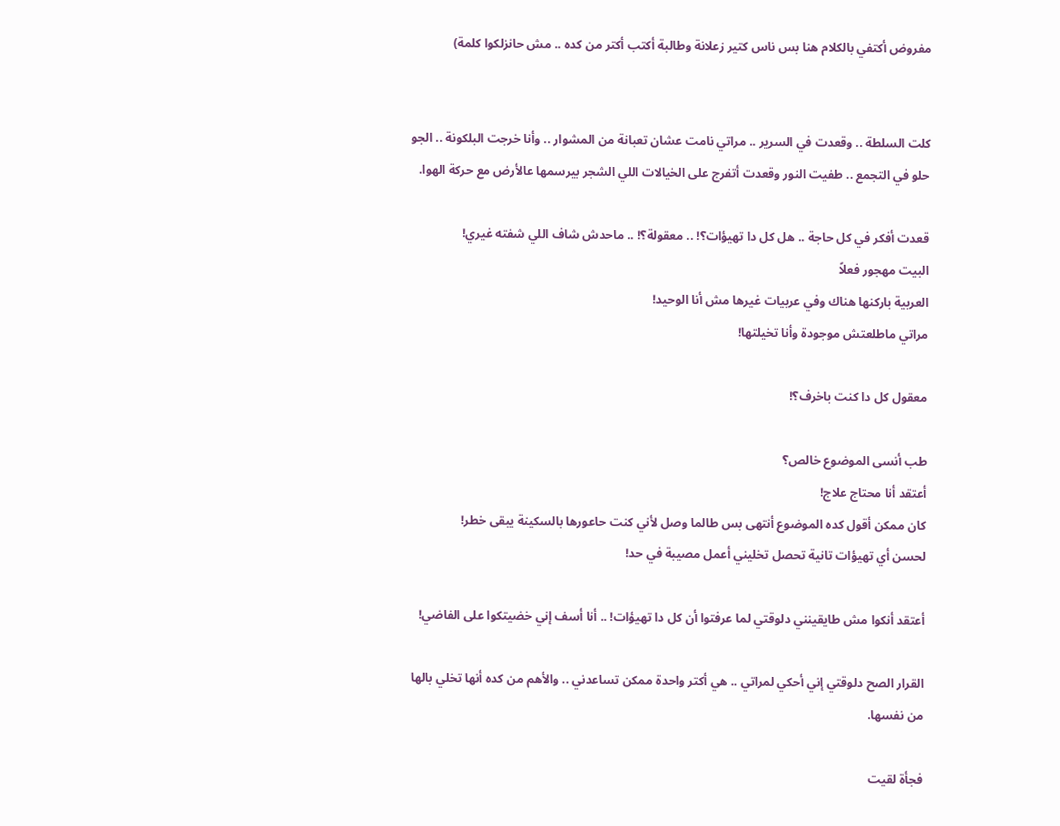مفروض أكتفي بالكلام هنا بس ناس كتير زعلانة وطالبة أكتب أكتر من كده .. مش حانزلكوا كلمة)


كلت السلطة .. وقعدت في السرير .. مراتي نامت عشان تعبانة من المشوار .. وأنا خرجت البلكونة .. الجو حلو في التجمع .. طفيت النور وقعدت أتفرج على الخيالات اللي الشجر بيرسمها عالأرض مع حركة الهوا.

قعدت أفكر في كل حاجة .. هل كل دا تهيؤات؟! .. معقولة؟! .. ماحدش شاف اللي شفته غيري!
البيت مهجور فعلاً
العربية باركنها هناك وفي عربيات غيرها مش أنا الوحيد!
مراتي ماطلعتش موجودة وأنا تخيلتها!

معقول كل دا كنت باخرف؟!

طب أنسى الموضوع خالص؟
أعتقد أنا محتاج علاج!
كان ممكن أقول كده الموضوع أنتهى بس طالما وصل لأني كنت حاعورها بالسكينة يبقى خطر!
لحسن أي تهيؤات تانية تحصل تخليني أعمل مصيبة في حد!

أعتقد أنكوا مش طايقينني دلوقتي لما عرفتوا أن كل دا تهيؤات! .. أنا أسف إني خضيتكوا على الفاضي!

القرار الصح دلوقتي إني أحكي لمراتي .. هي أكتر واحدة ممكن تساعدني .. والأهم من كده أنها تخلي بالها من نفسها.

فجأة لقيت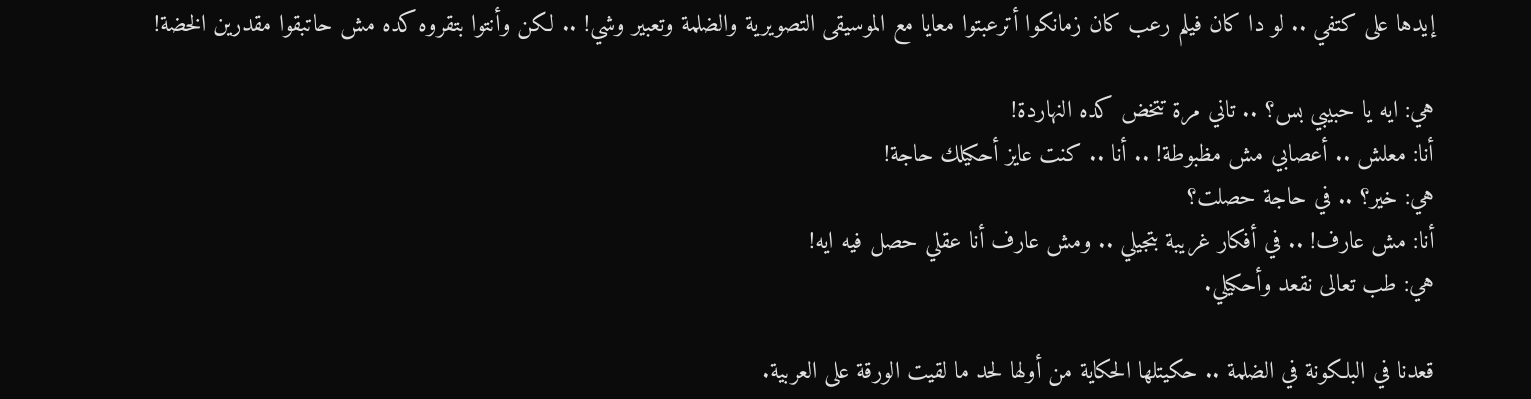إيدها على كتفي .. لو دا كان فيلم رعب كان زمانكوا أترعبتوا معايا مع الموسيقى التصويرية والضلمة وتعبير وشي! .. لكن وأنتوا بتقروه كده مش حاتبقوا مقدرين الخضة!

هي: ايه يا حبيبي بس؟ .. تاني مرة تتخض كده النهاردة!
أنا: معلش .. أعصابي مش مظبوطة! .. أنا .. كنت عايز أحكيلك حاجة!
هي: خير؟ .. في حاجة حصلت؟
أنا: مش عارف! .. في أفكار غريبة بتجيلي .. ومش عارف أنا عقلي حصل فيه ايه!
هي: طب تعالى نقعد وأحكيلي.

قعدنا في البلكونة في الضلمة .. حكيتلها الحكاية من أولها لحد ما لقيت الورقة على العربية.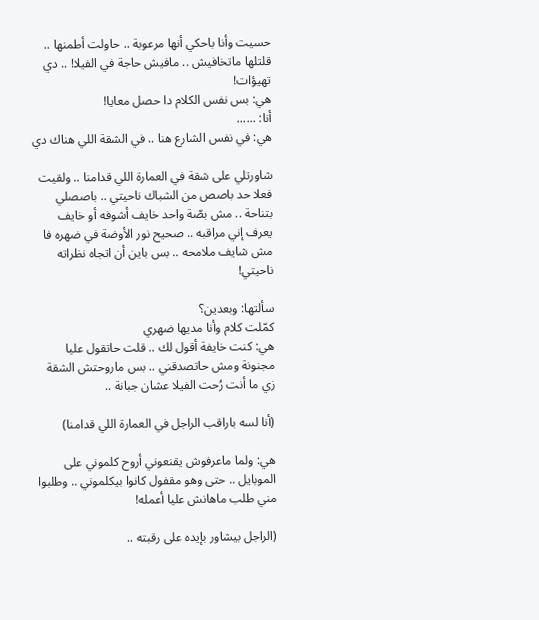حسيت وأنا باحكي أنها مرعوبة .. حاولت أطمنها .. قلتلها ماتخافيش .. مافيش حاجة في الفيلا! .. دي تهيؤات!
هي: بس نفس الكلام دا حصل معايا!
أنا: ......
هي: في نفس الشارع هنا .. في الشقة اللي هناك دي

شاورتلي على شقة في العمارة اللي قدامنا .. ولقيت فعلا حد باصص من الشباك ناحيتي .. باصصلي بتناحة .. مش بصّة واحد خايف أشوفه أو خايف يعرف إني مراقبه .. صحيح نور الأوضة في ضهره فا مش شايف ملامحه .. بس باين أن اتجاه نظراته ناحيتي!

سألتها: وبعدين؟
كمّلت كلام وأنا مديها ضهري
هي: كنت خايفة أقول لك .. قلت حاتقول عليا مجنونة ومش حاتصدقني .. بس ماروحتش الشقة زي ما أنت رُحت الفيلا عشان جبانة ..

(أنا لسه باراقب الراجل في العمارة اللي قدامنا)

هي: ولما ماعرفوش يقنعوني أروح كلموني على الموبايل .. حتى وهو مقفول كانوا بيكلموني .. وطلبوا مني طلب ماهانش عليا أعمله!

(الراجل بيشاور بإيده على رقبته ..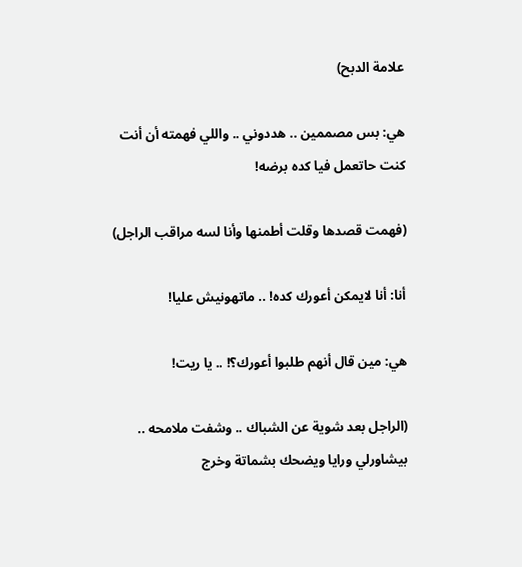علامة الدبح)

هي: بس مصممين .. هددوني .. واللي فهمته أن أنت كنت حاتعمل فيا كده برضه!

(فهمت قصدها وقلت أطمنها وأنا لسه مراقب الراجل)

أنا: أنا لايمكن أعورك كده! .. ماتهونيش عليا!

هي: مين قال أنهم طلبوا أعورك؟! .. يا ريت!

(الراجل بعد شوية عن الشباك .. وشفت ملامحه .. بيشاورلي ورايا ويضحك بشماتة وخرج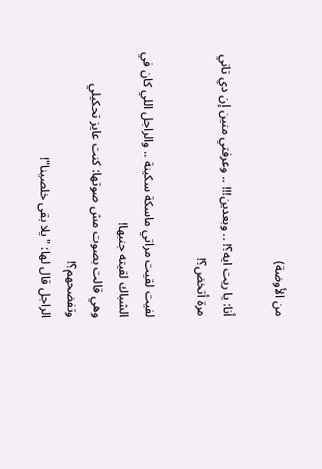من الأوضة)

أنا: يا ريت ايه؟! .. وبعدين!!! .. وعرفتي منين إن دي تاني مرة أتخض؟!

لفيت لقيت مراتي ماسكة سكينة .. والراجل اللي كان في الشباك لقيته جنبها!
وهي قالت بصوت مش صوتها: كنت عايز تحكيلي وتفضحهم؟!
الراجل قال لها: "يلا بقى خلصينا"!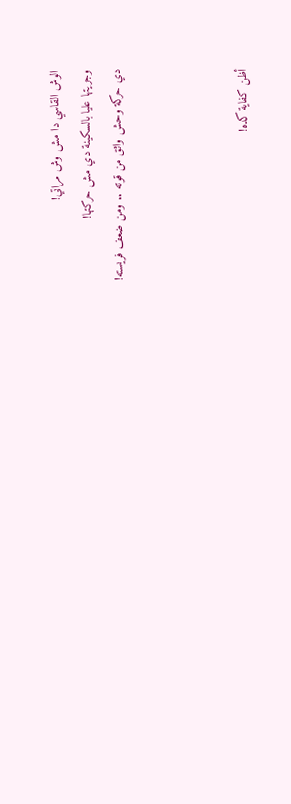الوش القاسي دا مش وش مراتي!
وجريتها عليا بالسكينة دي مش حركتها!
دي حركة وحش واثق من قوته .. ومن ضعف فريسته!



أظن كفاية كده!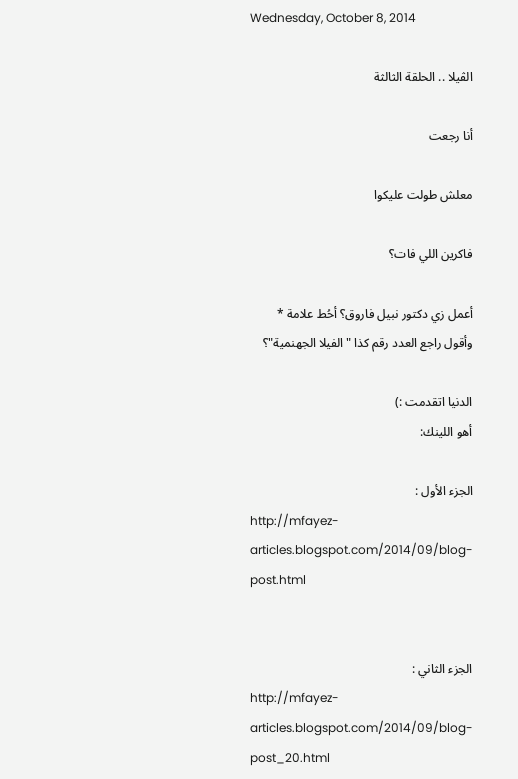Wednesday, October 8, 2014

الڤيلا .. الحلقة الثالثة

أنا رجعت

معلش طولت عليكوا

فاكرين اللي فات؟

أعمل زي دكتور نبيل فاروق؟ أحُط علامة * وأقول راجع العدد رقم كذا "الفيلا الجهنمية"؟

الدنيا اتقدمت :)
أهو اللينك:

الجزء الأول :
http://mfayez-articles.blogspot.com/2014/09/blog-post.html


الجزء الثاني :
http://mfayez-articles.blogspot.com/2014/09/blog-post_20.html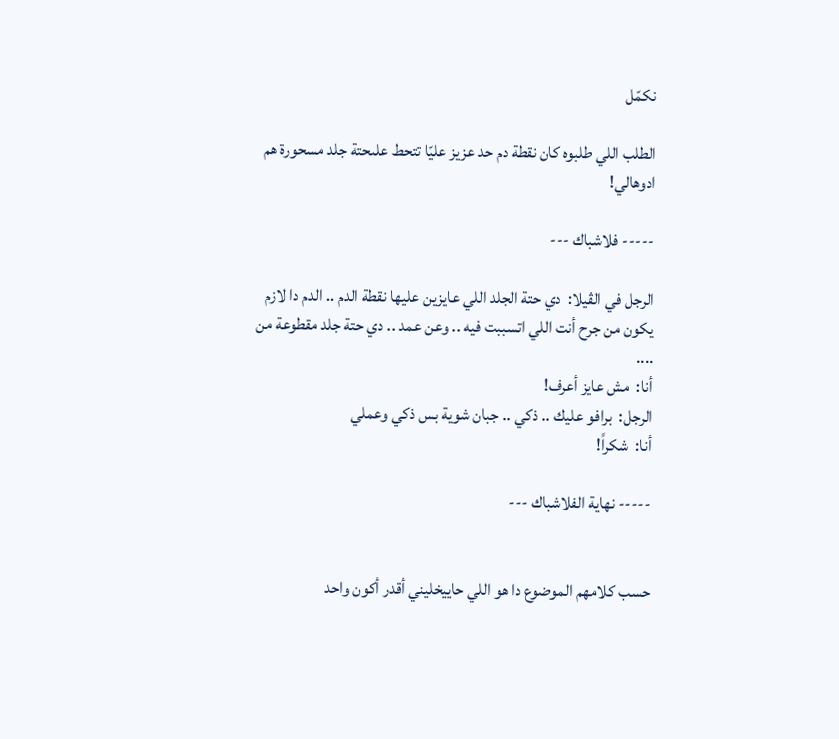نكمّل

الطلب اللي طلبوه كان نقطة دم حد عزيز عليّا تتحط علىحتة جلد مسحورة هم ادوهالي!

----- فلاشباك ---

الرجل في الڤيلا:  دي حتة الجلد اللي عايزين عليها نقطة الدم .. الدم دا لازم يكون من جرح أنت اللي اتسببت فيه .. وعن عمد .. دي حتة جلد مقطوعة من ....
أنا:  مش عايز أعرف!
الرجل:  برافو عليك .. ذكي .. جبان شوية بس ذكي وعملي
أنا:  شكراً!

----- نهاية الفلاشباك ---


حسب كلامهم الموضوع دا هو اللي حاييخليني أقدر أكون واحد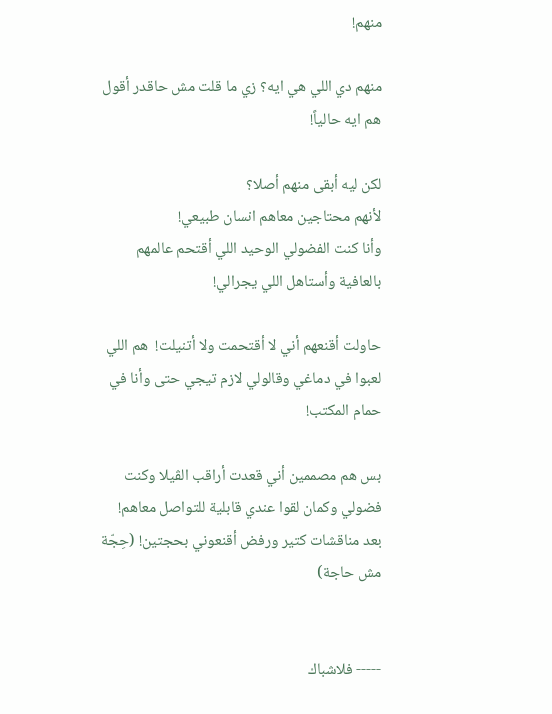منهم!

منهم دي اللي هي ايه؟ زي ما قلت مش حاقدر أقول هم ايه حالياً!

لكن ليه أبقى منهم أصلا؟
لأنهم محتاجين معاهم انسان طبيعي!
وأنا كنت الفضولي الوحيد اللي أقتحم عالمهم بالعافية وأستاهل اللي يجرالي!

حاولت أقنعهم أني لا أقتحمت ولا أتنيلت!  هم اللي لعبوا في دماغي وقالولي لازم تيجي حتى وأنا في حمام المكتب!

بس هم مصممين أني قعدت أراقب الڤيلا وكنت فضولي وكمان لقوا عندي قابلية للتواصل معاهم!
بعد مناقشات كتير ورفض أقنعوني بحجتين! (حِجّة مش حاجة)


----- فلاشباك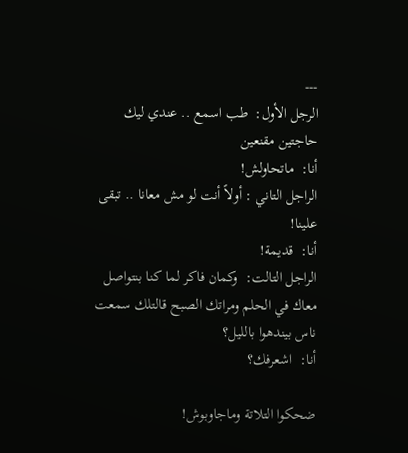---
الرجل الأول:  طب اسمع .. عندي ليك حاجتين مقنعين
أنا:  ماتحاولش!
الراجل التاني : أولاً أنت لو مش معانا .. تبقى علينا!
أنا:  قديمة!
الراجل التالت:  وكمان فاكر لما كنا بنتواصل معاك في الحلم ومراتك الصبح قالتلك سمعت ناس بيندهوا بالليل؟
أنا:  اشعرفك؟

ضحكوا التلاتة وماجاوبوش!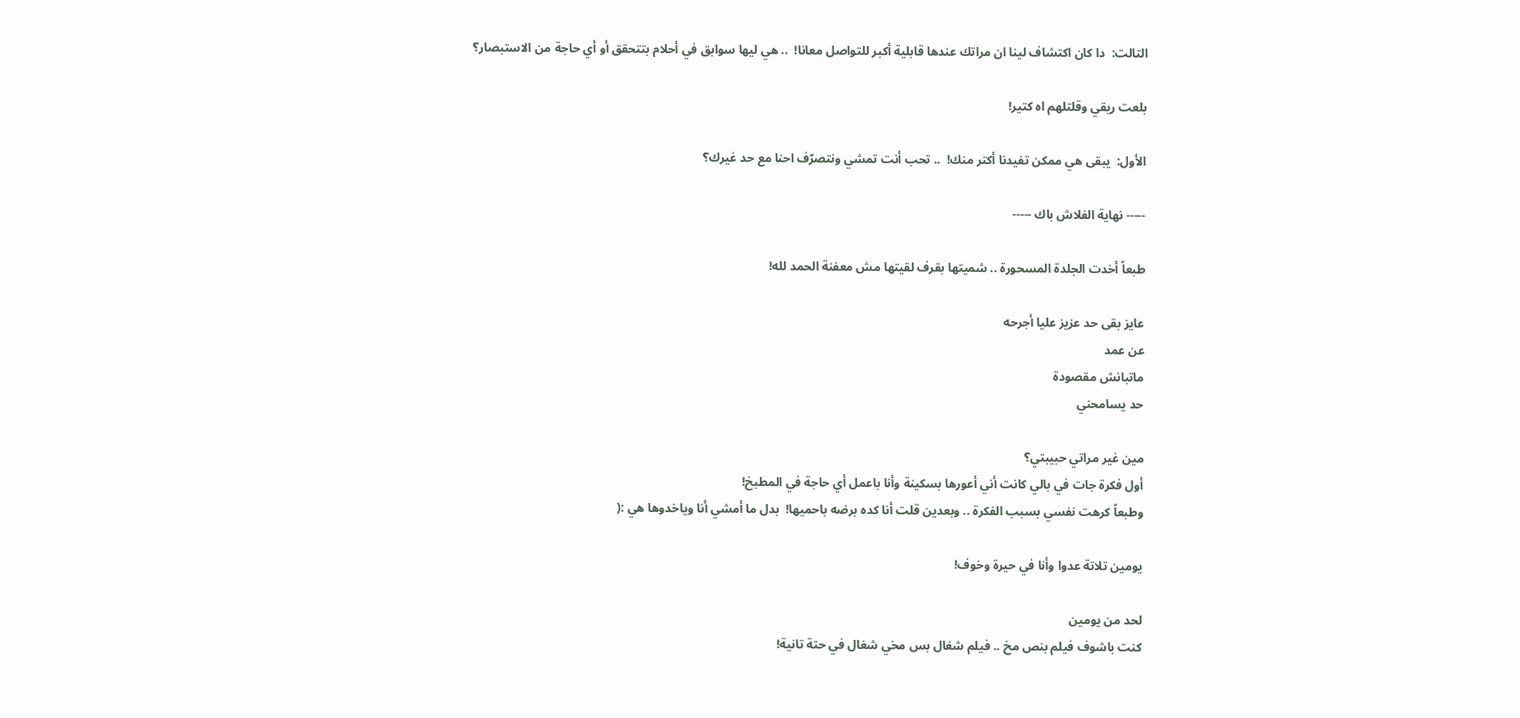التالت:  دا كان اكتشاف لينا ان مراتك عندها قابلية أكبر للتواصل معانا!  .. هي ليها سوابق في أحلام بتتحقق أو أي حاجة من الاستبصار؟

بلعت ريقي وقلتلهم اه كتير!

الأول:  يبقى هي ممكن تفيدنا أكتر منك!  .. تحب أنت تمشي ونتصرّف احنا مع حد غيرك؟

----- نهاية الفلاش باك -----

طبعاً أخدت الجلدة المسحورة .. شميتها بقرف لقيتها مش معفنة الحمد لله!

عايز بقى حد عزيز عليا أجرحه
عن عمد
ماتبانش مقصودة
حد يسامحني

مين غير مراتي حبيبتي؟
أول فكرة جات في بالي كانت أني أعورها بسكينة وأنا باعمل أي حاجة في المطبخ!
وطبعاً كرهت نفسي بسبب الفكرة .. وبعدين قلت أنا كده برضه باحميها!  بدل ما أمشي أنا وياخدوها هي :(

يومين تلاتة عدوا وأنا في حيرة وخوف!

لحد من يومين
كنت باشوف فيلم بنص مخ .. فيلم شغال بس مخي شغال في حتة تانية!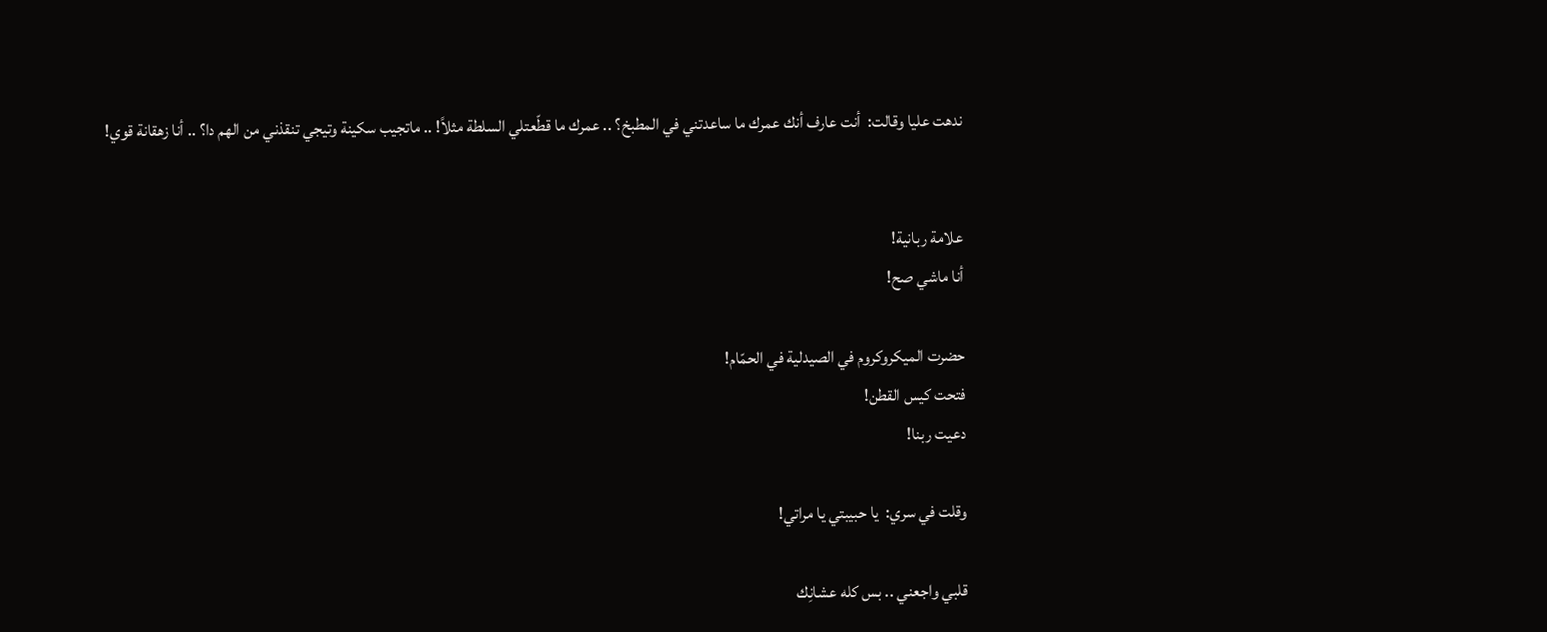ندهت عليا وقالت:  أنت عارف أنك عمرك ما ساعدتني في المطبخ؟ .. عمرك ما قطّعتلي السلطة مثلاً! .. ماتجيب سكينة وتيجي تنقذني من الهم دا؟ .. أنا زهقانة قوي!


علامة ربانية!
أنا ماشي صح!

حضرت الميكروكروم في الصيدلية في الحمّام!
فتحت كيس القطن!
دعيت ربنا!

وقلت في سري:  يا حبيبتي يا مراتي!

قلبي واجعني .. بس كله عشانِك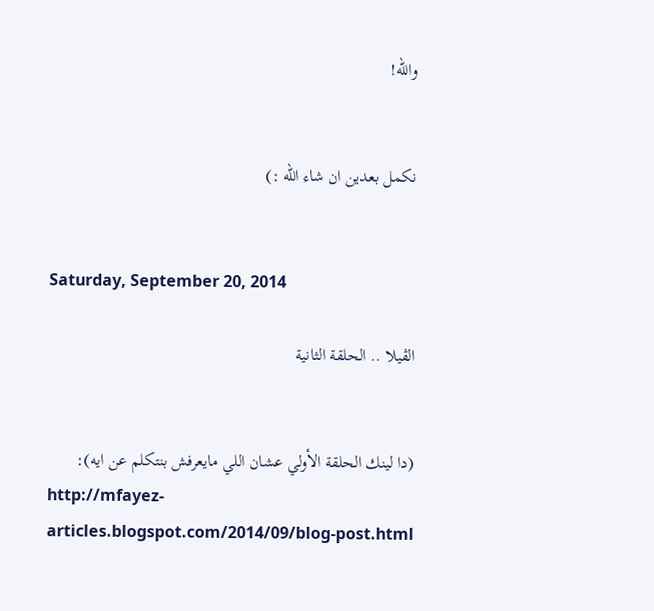والله!


نكمل بعدين ان شاء الله :)


Saturday, September 20, 2014

الڤيلا .. الحلقة الثانية


(دا لينك الحلقة الأولي عشان اللي مايعرفش بنتكلم عن ايه):
http://mfayez-articles.blogspot.com/2014/09/blog-post.html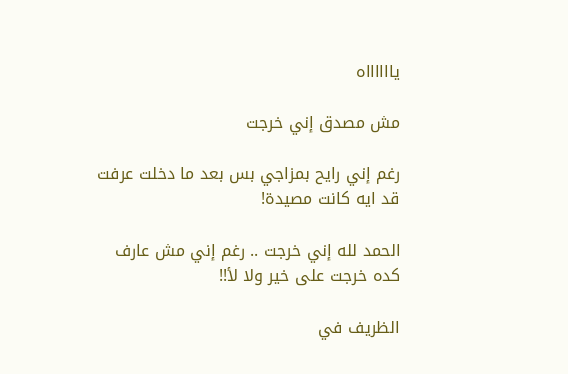يااااااه

مش مصدق إني خرجت

رغم إني رايح بمزاجي بس بعد ما دخلت عرفت قد ايه كانت مصيدة!

الحمد لله إني خرجت .. رغم إني مش عارف كده خرجت على خير ولا لأ!!

الظريف في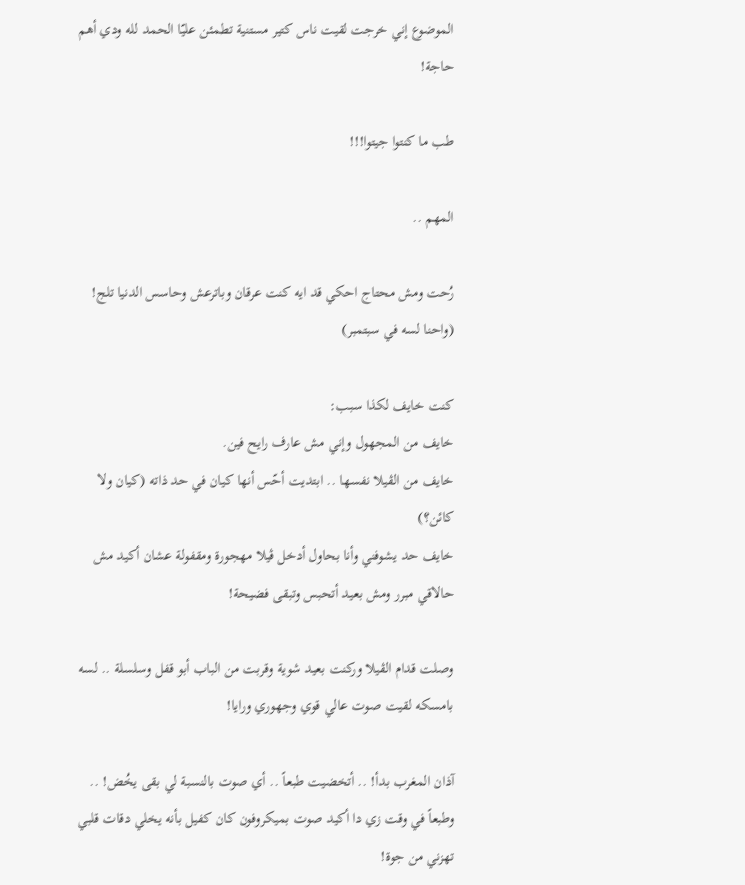الموضوع إني خرجت لقيت ناس كتير مستنية تطمئن عليّا الحمد لله ودي أهم حاجة!

طب ما كنتوا جيتوا!!!

المهم ..

رُحت ومش محتاج احكي قد ايه كنت عرقان وباترعش وحاسس الدنيا تلج! (واحنا لسه في سبتمبر)

كنت خايف لكذا سبب:
خايف من المجهول وإني مش عارف رايح فين.
خايف من الڤيلا نفسها .. ابتديت أحّس أنها كيان في حد ذاته (كيان ولا كائن؟)
خايف حد يشوفني وأنا بحاول أدخل ڤيلا مهجورة ومقفولة عشان أكيد مش حالاقي مبرر ومش بعيد أتحبس وتبقى فضيحة!

وصلت قدام الڤيلا وركنت بعيد شوية وقربت من الباب أبو قفل وسلسلة .. لسه بامسكه لقيت صوت عالي قوي وجهوري ورايا!

آذان المغرب بدأ! .. أتخضيت طبعاً .. أي صوت بالنسبة لي بقى يخُض! .. وطبعاً في وقت زي دا أكيد صوت بميكروفون كان كفيل بأنه يخلي دقات قلبي تهزني من جوة!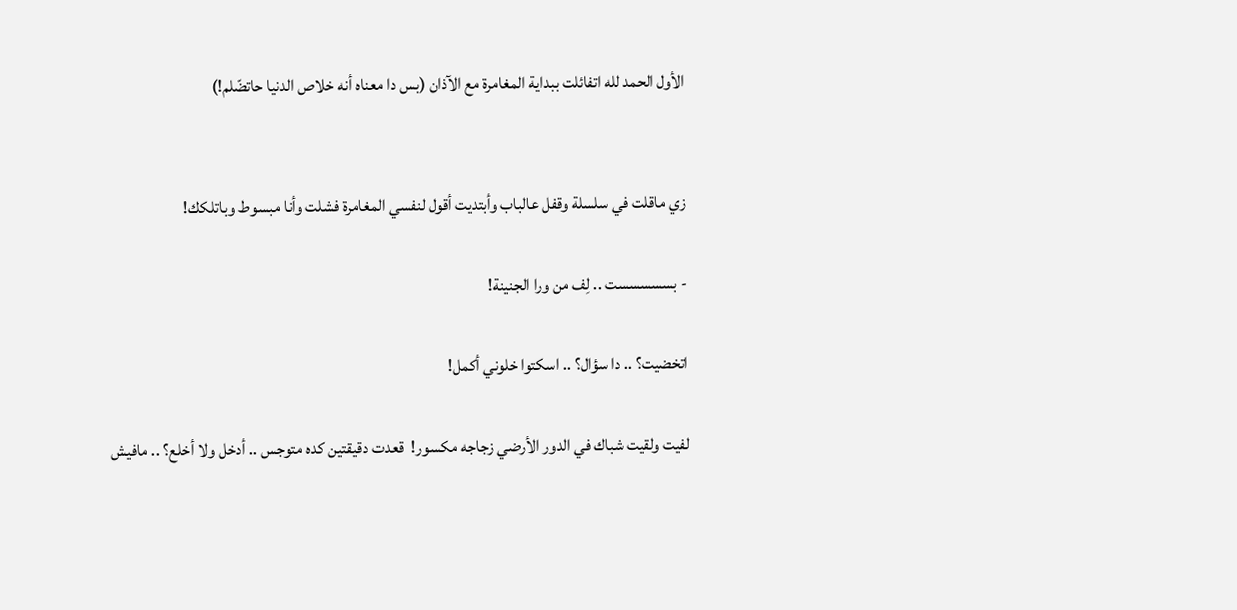الأول الحمد لله اتفائلت ببداية المغامرة مع الآذان (بس دا معناه أنه خلاص الدنيا حاتضّلم!)


زي ماقلت في سلسلة وقفل عالباب وأبتديت أقول لنفسي المغامرة فشلت وأنا مبسوط وباتلكك!

- بسسسسست .. لِف من ورا الجنينة!

اتخضيت؟ .. دا سؤال؟ .. اسكتوا خلوني أكمل!

لفيت ولقيت شباك في الدور الأرضي زجاجه مكسور!  قعدت دقيقتين كده متوجس .. أدخل ولا أخلع؟ .. مافيش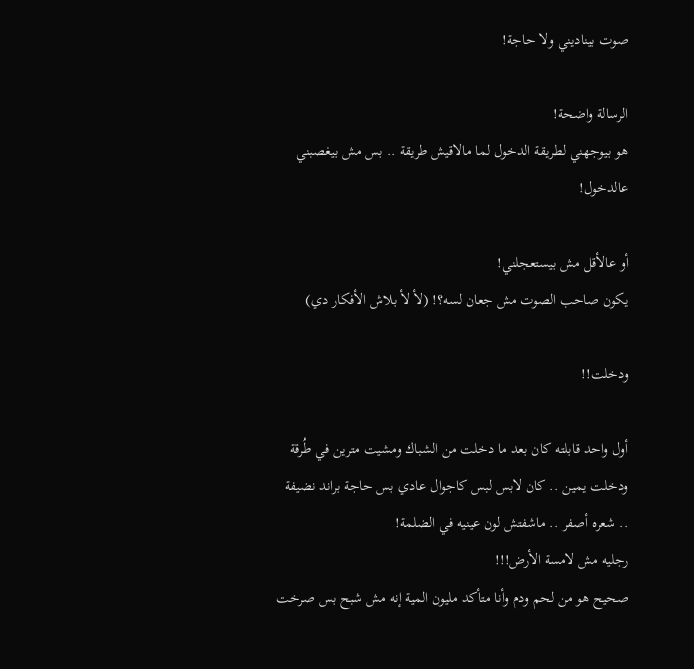صوت بيناديني ولا حاجة!

الرسالة واضحة!
هو بيوجهني لطريقة الدخول لما مالاقيش طريقة .. بس مش بيغصبني عالدخول!

أو عالأقل مش بيستعجلني!
يكون صاحب الصوت مش جعان لسه؟! (لأ لأ بلاش الأفكار دي)

ودخلت!!

أول واحد قابلته كان بعد ما دخلت من الشباك ومشيت مترين في طُرقة ودخلت يمين .. كان لابس لبس كاجوال عادي بس حاجة براند نضيفة .. شعره أصفر .. ماشفتش لون عينيه في الضلمة!
رجليه مش لامسة الأرض!!!
صحيح هو من لحم ودم وأنا متأكد مليون المية إنه مش شبح بس صرخت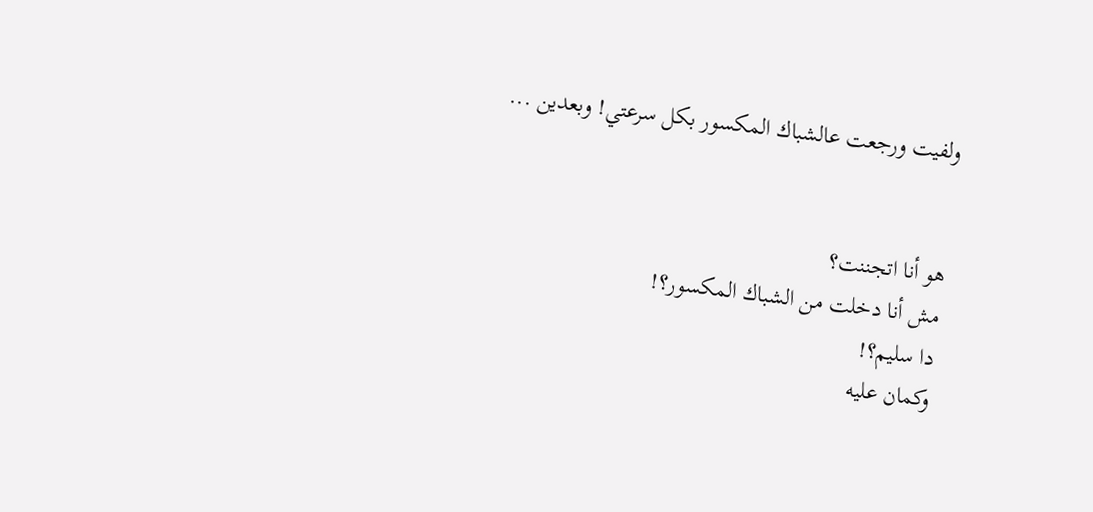ولفيت ورجعت عالشباك المكسور بكل سرعتي! وبعدين ...


هو أنا اتجننت؟
مش أنا دخلت من الشباك المكسور؟!
دا سليم؟!
وكمان عليه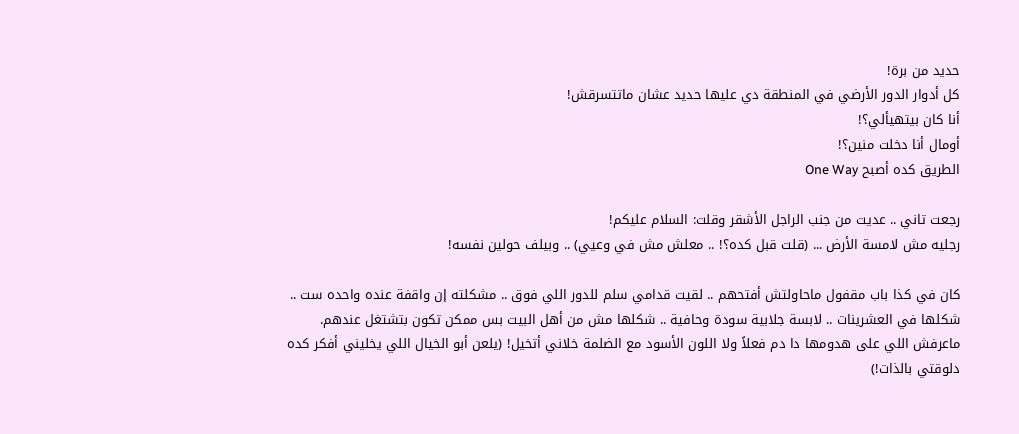حديد من برة!
كل أدوار الدور الأرضي في المنطقة دي عليها حديد عشان ماتتسرقش!
أنا كان بيتهيألي؟!
أومال أنا دخلت منين؟!
الطريق كده أصبح One Way

رجعت تاني .. عديت من جنب الراجل الأشقر وقلت: السلام عليكم!
رجليه مش لامسة الأرض ... (قلت قبل كده؟! .. معلش مش في وعيي) .. وبيلف حولين نفسه!

كان في كذا باب مقفول ماحاولتش أفتحهم .. لقيت قدامي سلم للدور اللي فوق .. مشكلته إن واقفة عنده واحده ست .. شكلها في العشرينات .. لابسة جلابية سودة وحافية .. شكلها مش من أهل البيت بس ممكن تكون بتشتغل عندهم.
ماعرفش اللي على هدومها دا دم فعلاً ولا اللون الأسود مع الضلمة خلاني أتخيل! (يلعن أبو الخيال اللي يخليني أفكر كده دلوقتي بالذات!)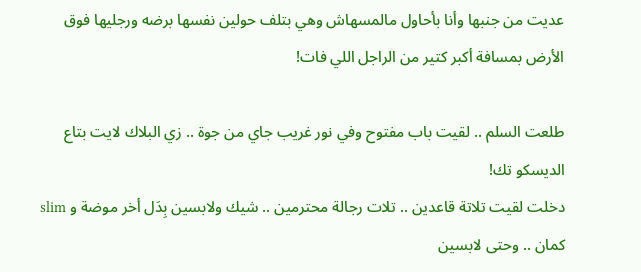عديت من جنبها وأنا بأحاول مالمسهاش وهي بتلف حولين نفسها برضه ورجليها فوق الأرض بمسافة أكبر كتير من الراجل اللي فات!

طلعت السلم .. لقيت باب مفتوح وفي نور غريب جاي من جوة .. زي البلاك لايت بتاع الديسكو تك!
دخلت لقيت تلاتة قاعدين .. تلات رجالة محترمين .. شيك ولابسين بِدَل أخر موضة و slim كمان .. وحتى لابسين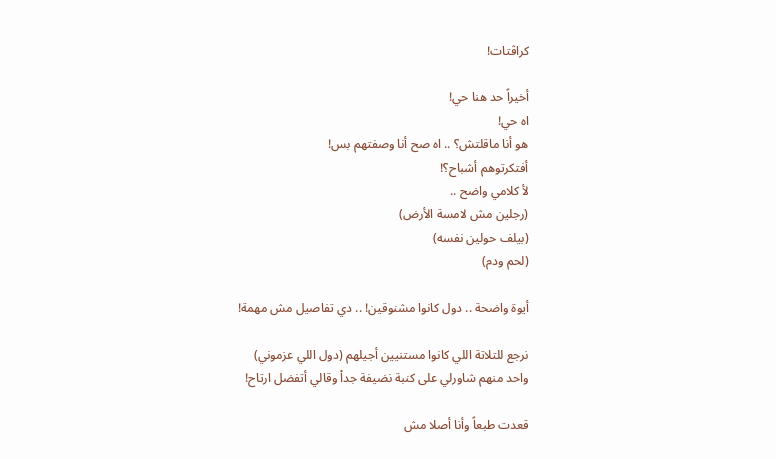كراڤتات!

أخيراً حد هنا حي!
اه حي!
هو أنا ماقلتش؟ .. اه صح أنا وصفتهم بس!
أفتكرتوهم أشباح؟!
لأ كلامي واضح ..
(رجلين مش لامسة الأرض)
(بيلف حولين نفسه)
(لحم ودم)

أيوة واضحة .. دول كانوا مشنوقين! .. دي تفاصيل مش مهمة!

نرجع للتلاتة اللي كانوا مستنيين أجيلهم (دول اللي عزموني)
واحد منهم شاورلي على كنبة نضيفة جداْ وقالي أتفضل ارتاح!

قعدت طبعاً وأنا أصلا مش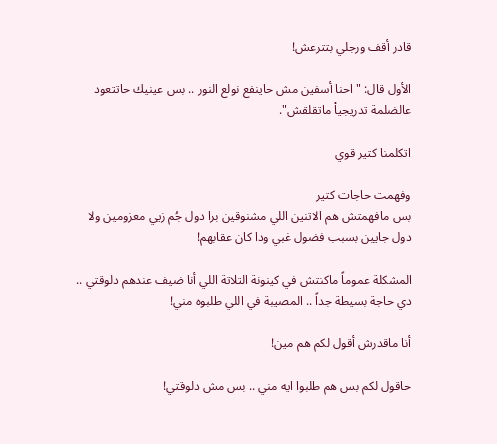قادر أقف ورجلي بتترعش!

الأول قال: "احنا أسفين مش حاينفع نولع النور .. بس عينيك حاتتعود عالضلمة تدريجياْ ماتقلقش".

اتكلمنا كتير قوي

وفهمت حاجات كتير
بس مافهمتش هم الاتنين اللي مشنوقين برا دول جُم زيي معزومين ولا دول جايين بسبب فضول غبي ودا كان عقابهم!

المشكلة عموماً ماكنتش في كينونة التلاتة اللي أنا ضيف عندهم دلوقتي .. دي حاجة بسيطة جداً .. المصيبة في اللي طلبوه مني!

أنا ماقدرش أقول لكم هم مين!

حاقول لكم بس هم طلبوا ايه مني .. بس مش دلوقتي!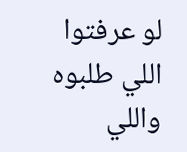لو عرفتوا اللي طلبوه واللي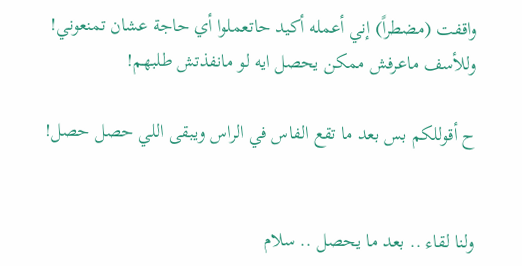واقفت (مضطراً) إني أعمله أكيد حاتعملوا أي حاجة عشان تمنعوني!
وللأسف ماعرفش ممكن يحصل ايه لو مانفذتش طلبهم!

ح أقوللكم بس بعد ما تقع الفاس في الراس ويبقى اللي حصل حصل!


ولنا لقاء .. بعد ما يحصل .. سلام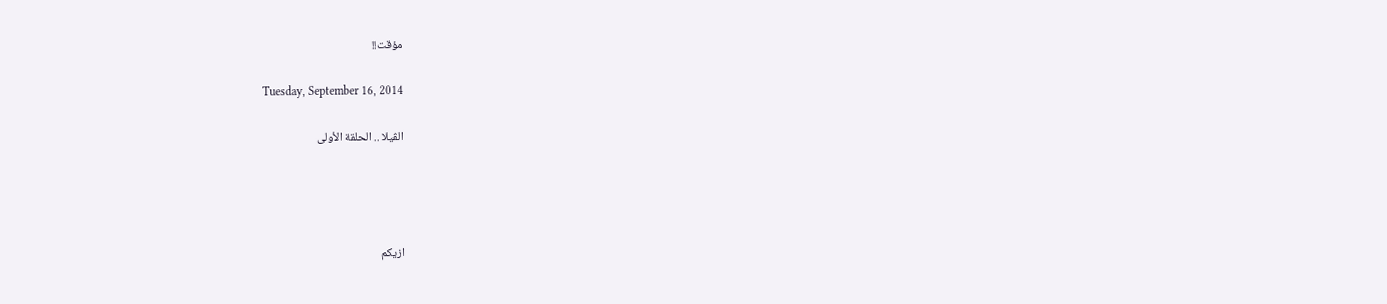مؤقت!!

Tuesday, September 16, 2014

الڤيلا .. الحلقة الأولى




ازيكم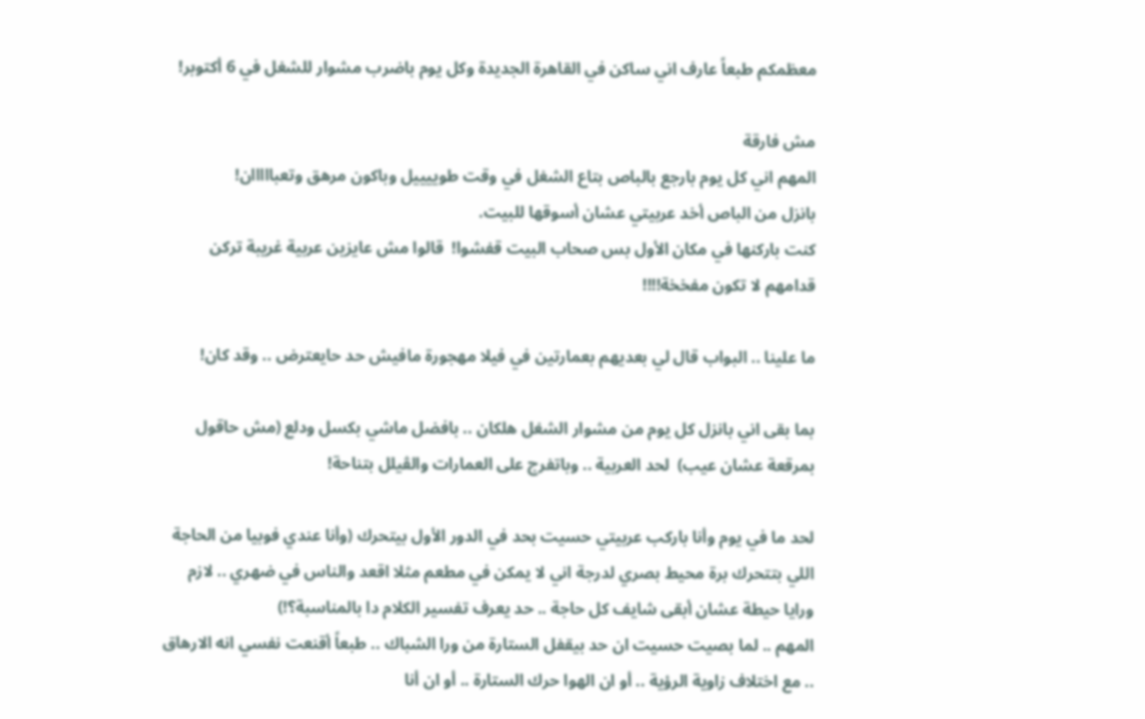معظمكم طبعاً عارف اني ساكن في القاهرة الجديدة وكل يوم باضرب مشوار للشغل في 6 أكتوبر!

مش فارقة
المهم اني كل يوم بارجع بالباص بتاع الشغل في وقت طوييييل وباكون مرهق وتعبااااان!
بانزل من الباص أخد عربيتي عشان أسوقها للبيت.
كنت باركنها في مكان الأول بس صحاب البيت قفشوا!  قالوا مش عايزين عربية غريبة تركن قدامهم لا تكون مفخخة!!!!

ما علينا .. البواب قال لي بعديهم بعمارتين في فيلا مهجورة مافيش حد حايعترض .. وقد كان!

بما بقى اني بانزل كل يوم من مشوار الشغل هلكان .. بافضل ماشي بكسل ودلع (مش حاقول بمرقعة عشان عيب)  لحد العربية .. وباتفرج على العمارات والڤيلل بتناحة!

لحد ما في يوم وأنا باركب عربيتي حسيت بحد في الدور الأول بيتحرك (وأنا عندي فوبيا من الحاجة اللي بتتحرك برة محيط بصري لدرجة اني لا يمكن في مطعم مثلا اقعد والناس في ضهري .. لازم ورايا حيطة عشان أبقى شايف كل حاجة .. حد يعرف تفسير الكلام دا بالمناسبة؟!)
المهم .. لما بصيت حسيت ان حد بيقفل الستارة من ورا الشباك .. طبعاً أقنعت نفسي انه الارهاق .. مع اختلاف زاوية الرؤية .. أو ان الهوا حرك الستارة .. أو ان أنا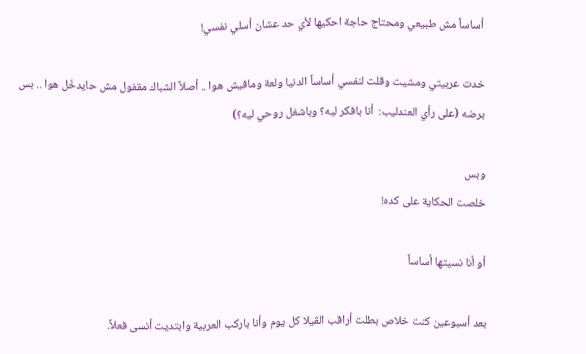أساساً مش طبيعي ومحتاج حاجة احكيها لأي حد عشان أسلي نفسي!

خدت عربيتي ومشيت وقلت لنفسي أساساً الدنيا ولعة ومافيش هوا .. أصلاً الشباك مقفول مش حايدخّل هوا .. بس برضه (على رأي العندليب:  أنا بافكر ليه؟ وباشغل روحي ليه؟)

وبس
خلصت الحكاية على كده!

أو أنا نسيتها أساساً

بعد أسبوعين كنت خلاص بطلت أراقب الڤيلا كل يوم وأنا باركب العربية وابتديت أنسى فعلاً.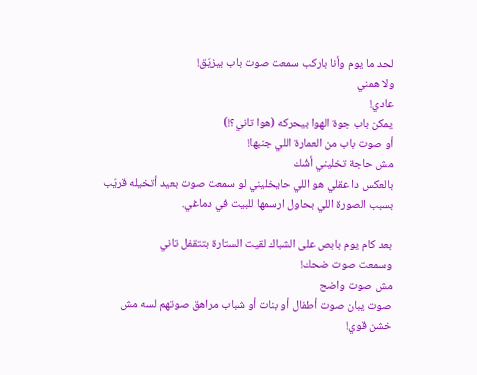لحد ما يوم وأنا باركب سمعت صوت باب بيزيّق!
ولا همني
عادي!
يمكن باب جوة الهوا بيحركه (هوا تاني؟!)
أو صوت باب من العمارة اللي جنبها!
مش حاجة تخليني أشُك
بالعكس دا عقلي هو اللي حايخليني لو سمعت صوت بعيد أتخيله قريّب بسبب الصورة اللي بحاول ارسمها للبيت في دماغي.

بعد كام يوم بابص على الشباك لقيت الستارة بتتقفل تاني
وسمعت صوت ضحك!
مش صوت واضح
صوت يبان صوت أطفال أو بنات أو شباب مراهق صوتهم لسه مش خشن قوي!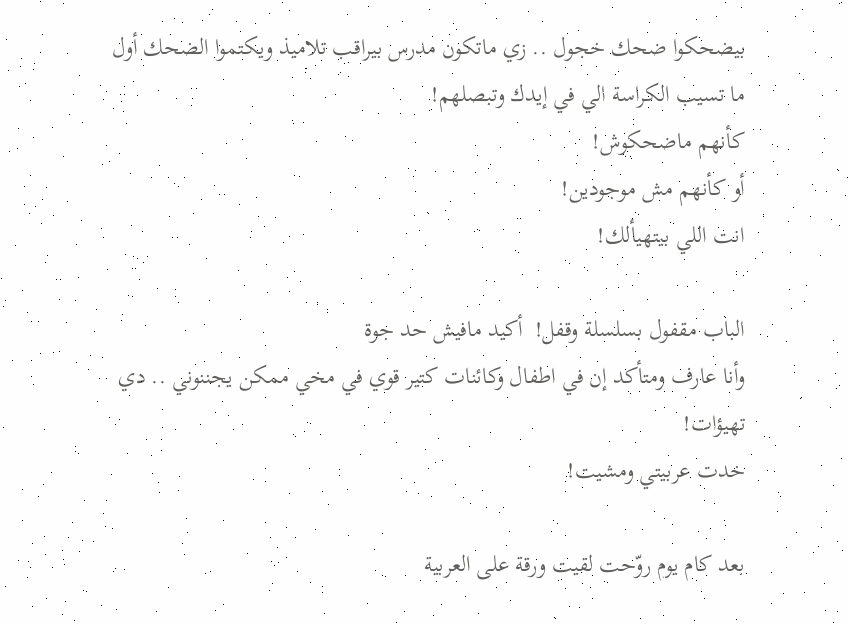بيضحكوا ضحك خجول .. زي ماتكون مدرس بيراقب تلاميذ ويكتموا الضحك أول ما تسيب الكراسة الي في إيدك وتبصلهم!
كأنهم ماضحكوش!
أو كأنهم مش موجودين!
انت اللي بيتهيألك!

الباب مقفول بسلسلة وقفل!  أكيد مافيش حد جوة
وأنا عارف ومتأكد إن في اطفال وكائنات كتير قوي في مخي ممكن يجننوني .. دي تهيؤات!
خدت عربيتي ومشيت!

بعد كام يوم روّحت لقيت ورقة على العربية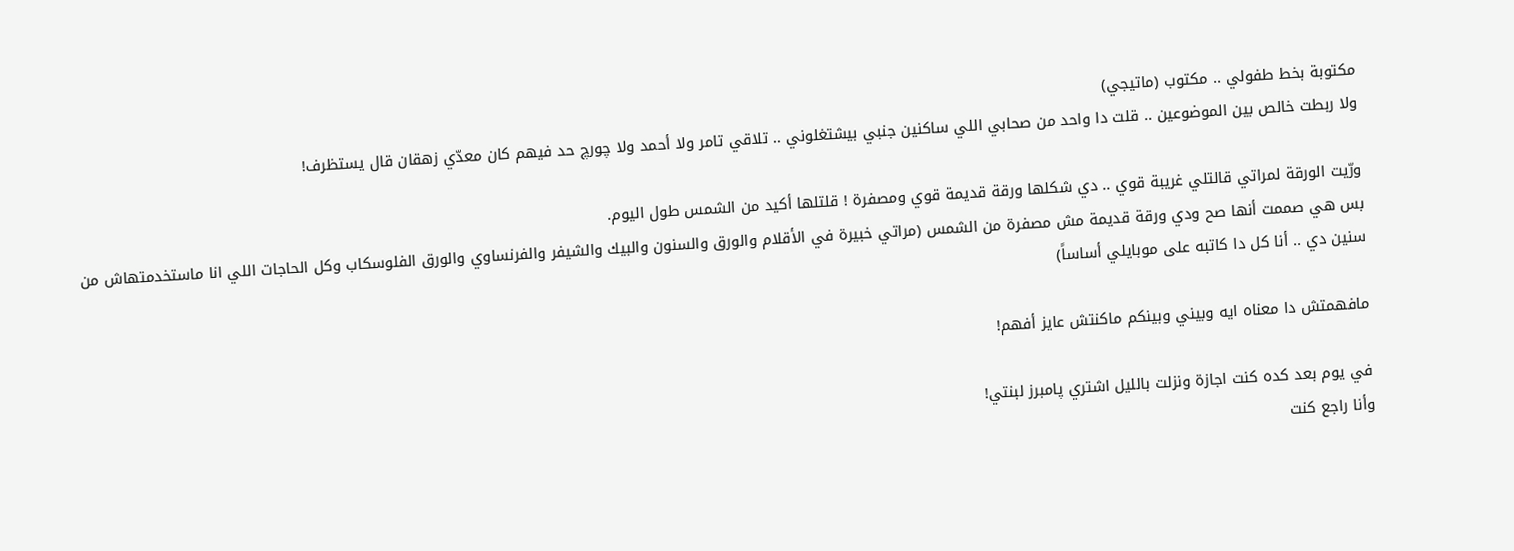مكتوبة بخط طفولي .. مكتوب (ماتيجي)
ولا ربطت خالص بين الموضوعين .. قلت دا واحد من صحابي اللي ساكنين جنبي بيشتغلوني .. تلاقي تامر ولا أحمد ولا چورچ حد فيهم كان معدّي زهقان قال يستظرف!

ورّيت الورقة لمراتي قالتلي غريبة قوي .. دي شكلها ورقة قديمة قوي ومصفرة ! قلتلها أكيد من الشمس طول اليوم.
بس هي صممت أنها صح ودي ورقة قديمة مش مصفرة من الشمس (مراتي خبيرة في الأقلام والورق والسنون والبيك والشيفر والفرنساوي والورق الفلوسكاب وكل الحاجات اللي انا ماستخدمتهاش من سنين دي .. أنا كل دا كاتبه على موبايلي أساساً)

مافهمتش دا معناه ايه وبيني وبينكم ماكنتش عايز أفهم!

في يوم بعد كده كنت اجازة ونزلت بالليل اشتري پامبرز لبنتي!
وأنا راجع كنت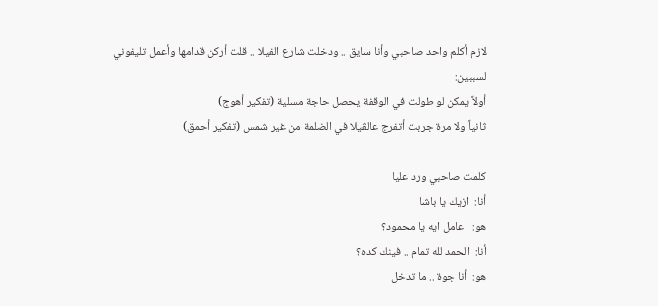لازم أكلم واحد صاحبي وأنا سايق .. ودخلت شارع الفيلا .. قلت أركن قدامها وأعمل تليفوني
لسببين:
أولاً يمكن لو طولت في الوقفة يحصل حاجة مسلية (تفكير أهوج)
ثانياً ولا مرة جربت أتفرج عالڤيلا في الضلمة من غير شمس (تفكير أحمق)

كلمت صاحبي ورد عليا
أنا:  ازيك يا باشا
هو:   عامل ايه يا محمود؟
أنا:  الحمد لله تمام .. فينك كده؟
هو:  أنا جوة .. ما تدخل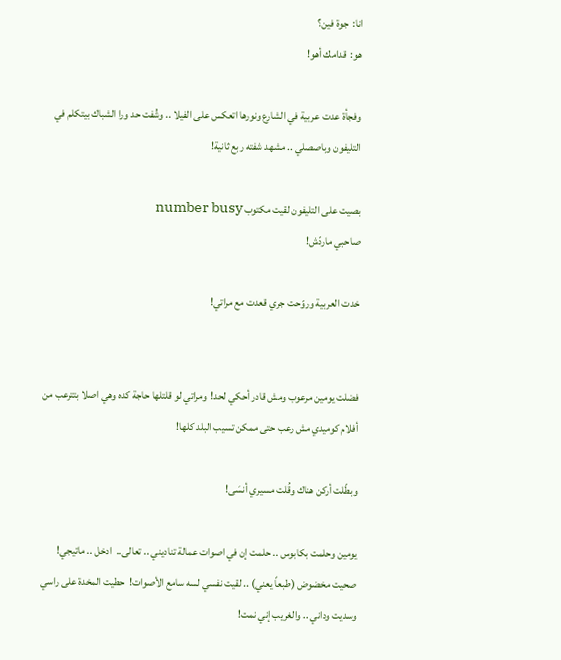انا:  جوة فين؟
هو:  قدامك أهو!

وفجأة عدت عربية في الشارع ونورها اتعكس على الفيلا .. وشُفت حد ورا الشباك بيتكلم في التليفون وباصصلي .. مشهد شفته ربع ثانية!

بصيت على التليفون لقيت مكتوب number busy
صاحبي ماردّش!

خدت العربية وروّحت جري قعدت مع مراتي!


فضلت يومين مرعوب ومش قادر أحكي لحد!  ومراتي لو قلتلها حاجة كده وهي اصلا بتترعب من أفلام كوميدي مش رعب حتى ممكن تسيب البلد كلها!

وبطّلت أركن هناك وقُلت مسيري أنسَى!

يومين وحلمت بكابوس .. حلمت إن في اصوات عمالة تناديني .. تعالى..  ادخل .. ماتيجي!
صحيت مخضوض (طبعاً يعني) .. لقيت نفسي لسه سامع الأصوات!  حطيت المخدة على راسي وسديت وداني .. والغريب إني نمت!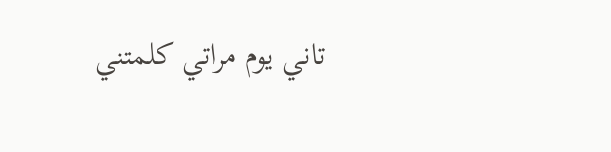تاني يوم مراتي كلمتني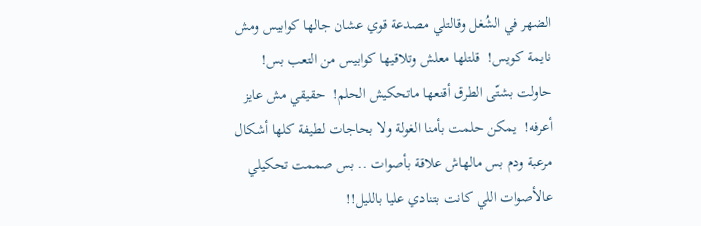الضهر في الشُغل وقالتلي مصدعة قوي عشان جالها كوابيس ومش نايمة كويس!  قلتلها معلش وتلاقيها كوابيس من التعب بس!
حاولت بشتّى الطرق أقنعها ماتحكيش الحلم!  حقيقي مش عايز أعرفه!  يمكن حلمت بأمنا الغولة ولا بحاجات لطيفة كلها أشكال مرعبة ودم بس مالهاش علاقة بأصوات .. بس صممت تحكيلي عالأصوات اللي كانت بتنادي عليا بالليل!!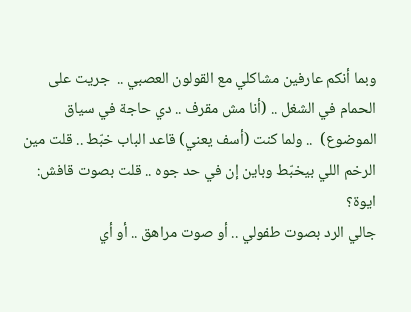وبما أنكم عارفين مشاكلي مع القولون العصبي ..  جريت على الحمام في الشغل .. (أنا مش مقرف .. دي حاجة في سياق الموضوع)  .. ولما كنت (أسف يعني) قاعد الباب خبّط .. قلت مين الرخم اللي بيخبّط وباين إن في حد جوه .. قلت بصوت قافش:  ايوة؟
جالي الرد بصوت طفولي .. أو صوت مراهق .. أو أي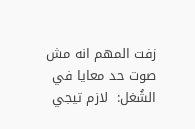زفت المهم انه مش صوت حد معايا في الشُغل:  لازم تيجي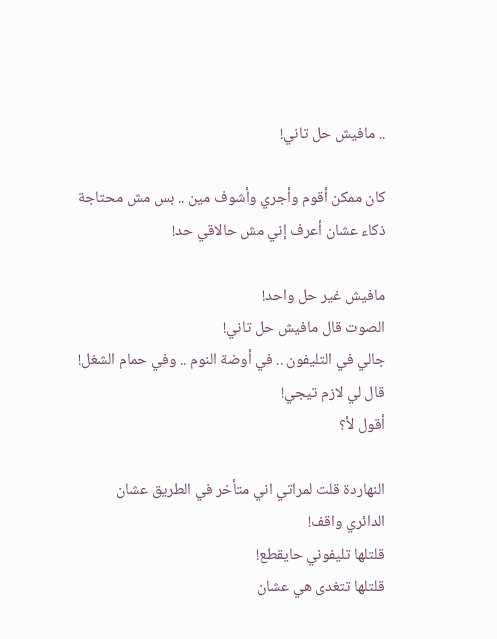.. مافيش حل تاني!

كان ممكن أقوم وأجري وأشوف مين .. بس مش محتاجة ذكاء عشان أعرف إني مش حالاقي حد!

مافيش غير حل واحد!
الصوت قال مافيش حل تاني!
جالي في التليفون .. في أوضة النوم .. وفي حمام الشغل!
قال لي لازم تيجي!
أقول لأ؟

النهاردة قلت لمراتي اني متأخر في الطريق عشان الدائري واقف!
قلتلها تليفوني حايقطع!
قلتلها تتغدى هي عشان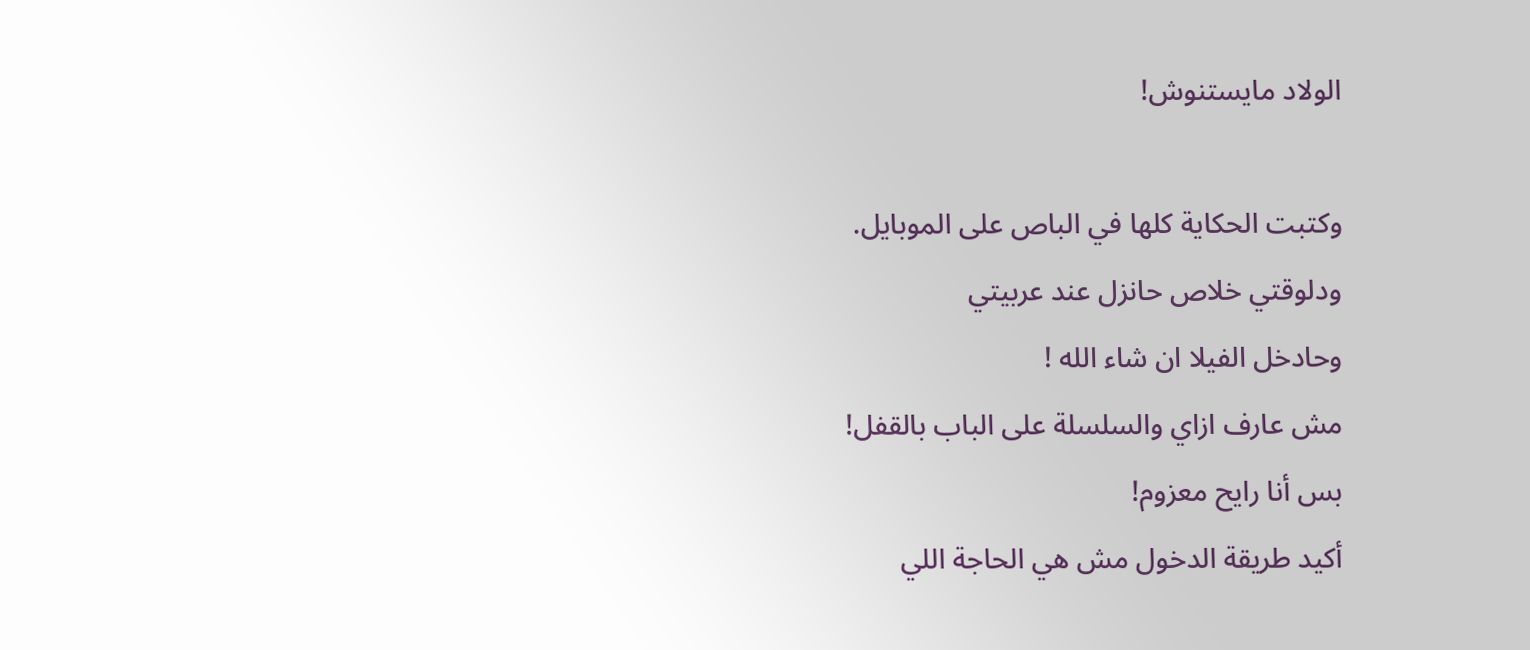الولاد مايستنوش!

وكتبت الحكاية كلها في الباص على الموبايل.
ودلوقتي خلاص حانزل عند عربيتي
وحادخل الفيلا ان شاء الله !
مش عارف ازاي والسلسلة على الباب بالقفل!
بس أنا رايح معزوم!
أكيد طريقة الدخول مش هي الحاجة اللي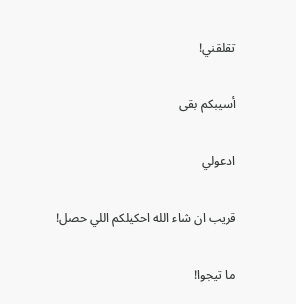تقلقني!

أسيبكم بقى

ادعولي

قريب ان شاء الله احكيلكم اللي حصل!

ما تيجوا!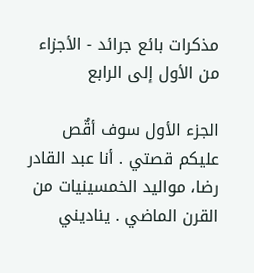مذكرات بائع جرائد - الأجزاء من الأول إلى الرابع

الجزء الأول سوف أقٌص عليكم قصتي . أنا عبد القادر رضا، مواليد الخمسينيات من القرن الماضي . يناديني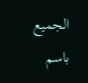الجميع باسم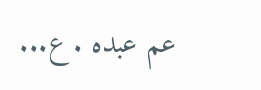عم عبده . ع...